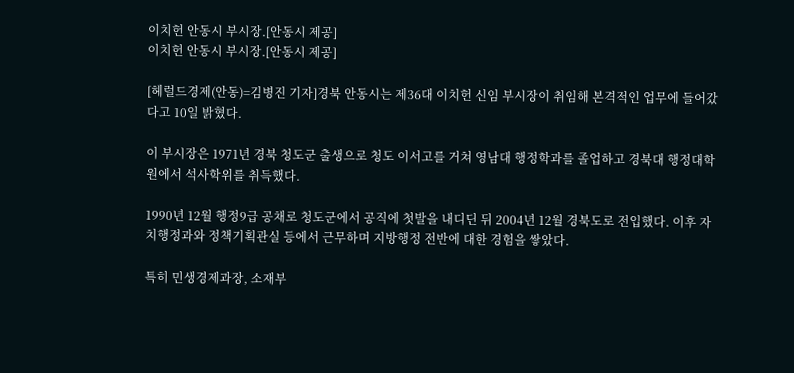이치헌 안동시 부시장.[안동시 제공]
이치헌 안동시 부시장.[안동시 제공]

[헤럴드경제(안동)=김병진 기자]경북 안동시는 제36대 이치헌 신임 부시장이 취임해 본격적인 업무에 들어갔다고 10일 밝혔다.

이 부시장은 1971년 경북 청도군 출생으로 청도 이서고를 거쳐 영남대 행정학과를 졸업하고 경북대 행정대학원에서 석사학위를 취득했다.

1990년 12월 행정9급 공채로 청도군에서 공직에 첫발을 내디딘 뒤 2004년 12월 경북도로 전입했다. 이후 자치행정과와 정책기획관실 등에서 근무하며 지방행정 전반에 대한 경험을 쌓았다.

특히 민생경제과장, 소재부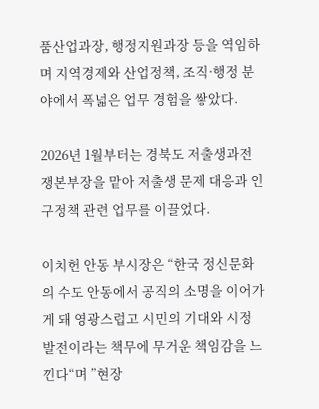품산업과장, 행정지원과장 등을 역임하며 지역경제와 산업정책, 조직·행정 분야에서 폭넓은 업무 경험을 쌓았다.

2026년 1월부터는 경북도 저출생과전쟁본부장을 맡아 저출생 문제 대응과 인구정책 관련 업무를 이끌었다.

이치헌 안동 부시장은 “한국 정신문화의 수도 안동에서 공직의 소명을 이어가게 돼 영광스럽고 시민의 기대와 시정 발전이라는 책무에 무거운 책임감을 느낀다“며 ”현장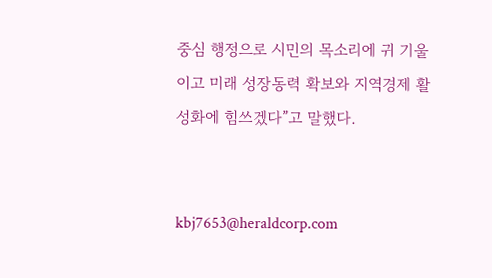중심 행정으로 시민의 목소리에 귀 기울이고 미래 성장동력 확보와 지역경제 활성화에 힘쓰겠다”고 말했다.


kbj7653@heraldcorp.com